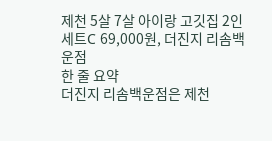제천 5살 7살 아이랑 고깃집 2인세트C 69,000원, 더진지 리솜백운점
한 줄 요약
더진지 리솜백운점은 제천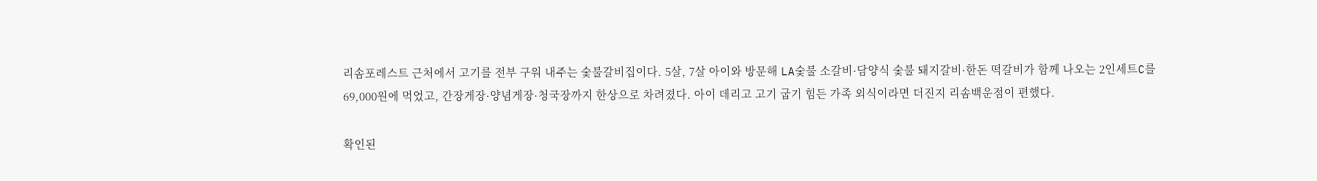리솜포레스트 근처에서 고기를 전부 구워 내주는 숯불갈비집이다. 5살, 7살 아이와 방문해 LA숯불 소갈비·담양식 숯불 돼지갈비·한돈 떡갈비가 함께 나오는 2인세트C를 69,000원에 먹었고, 간장게장·양념게장·청국장까지 한상으로 차려졌다. 아이 데리고 고기 굽기 힘든 가족 외식이라면 더진지 리솜백운점이 편했다.

확인된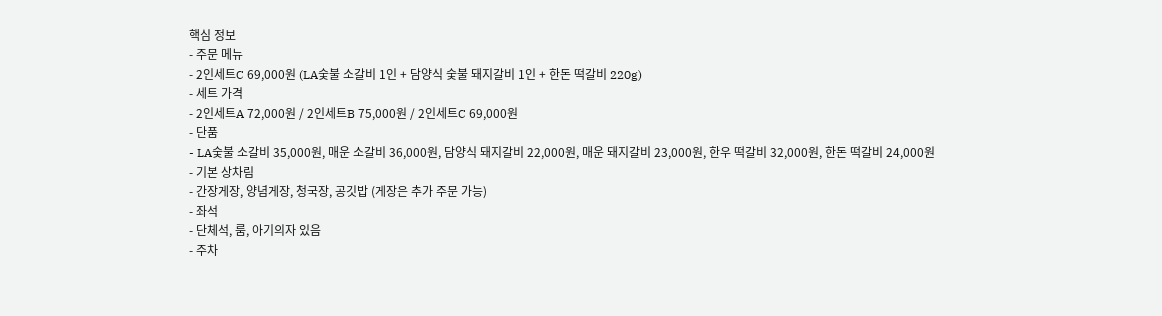핵심 정보
- 주문 메뉴
- 2인세트C 69,000원 (LA숯불 소갈비 1인 + 담양식 숯불 돼지갈비 1인 + 한돈 떡갈비 220g)
- 세트 가격
- 2인세트A 72,000원 / 2인세트B 75,000원 / 2인세트C 69,000원
- 단품
- LA숯불 소갈비 35,000원, 매운 소갈비 36,000원, 담양식 돼지갈비 22,000원, 매운 돼지갈비 23,000원, 한우 떡갈비 32,000원, 한돈 떡갈비 24,000원
- 기본 상차림
- 간장게장, 양념게장, 청국장, 공깃밥 (게장은 추가 주문 가능)
- 좌석
- 단체석, 룸, 아기의자 있음
- 주차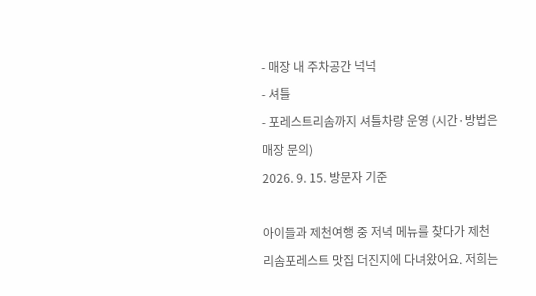- 매장 내 주차공간 넉넉
- 셔틀
- 포레스트리솜까지 셔틀차량 운영 (시간·방법은 매장 문의)
2026. 9. 15. 방문자 기준

아이들과 제천여행 중 저녁 메뉴를 찾다가 제천 리솜포레스트 맛집 더진지에 다녀왔어요. 저희는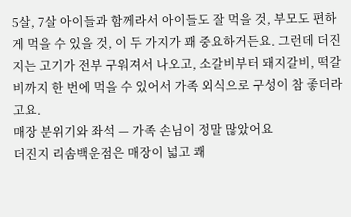5살, 7살 아이들과 함께라서 아이들도 잘 먹을 것, 부모도 편하게 먹을 수 있을 것, 이 두 가지가 꽤 중요하거든요. 그런데 더진지는 고기가 전부 구워져서 나오고, 소갈비부터 돼지갈비, 떡갈비까지 한 번에 먹을 수 있어서 가족 외식으로 구성이 참 좋더라고요.
매장 분위기와 좌석 — 가족 손님이 정말 많았어요
더진지 리솜백운점은 매장이 넓고 쾌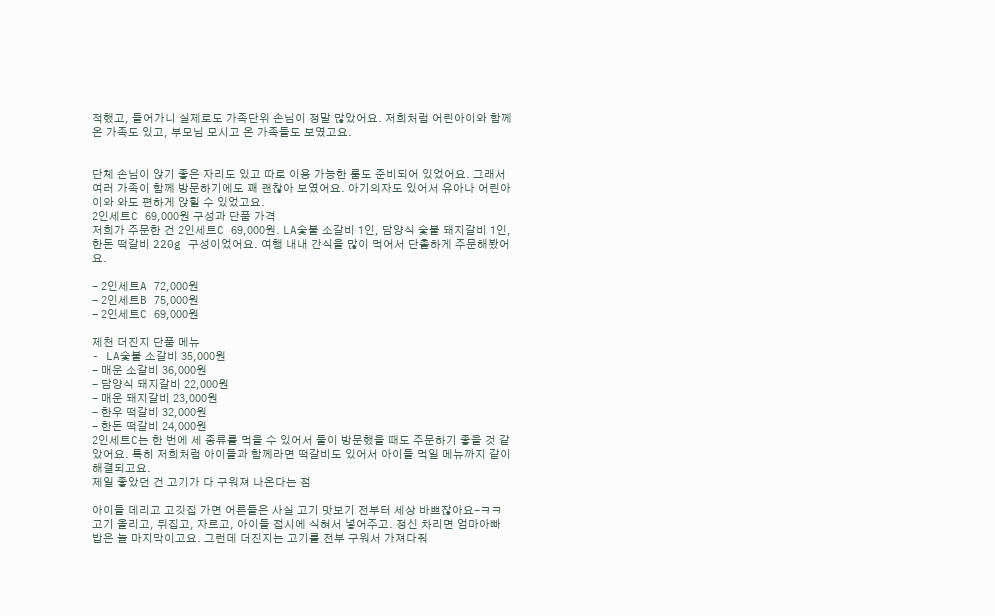적했고, 들어가니 실제로도 가족단위 손님이 정말 많았어요. 저희처럼 어린아이와 함께 온 가족도 있고, 부모님 모시고 온 가족들도 보였고요.


단체 손님이 앉기 좋은 자리도 있고 따로 이용 가능한 룸도 준비되어 있었어요. 그래서 여러 가족이 함께 방문하기에도 꽤 괜찮아 보였어요. 아기의자도 있어서 유아나 어린아이와 와도 편하게 앉힐 수 있었고요.
2인세트C 69,000원 구성과 단품 가격
저희가 주문한 건 2인세트C 69,000원. LA숯불 소갈비 1인, 담양식 숯불 돼지갈비 1인, 한돈 떡갈비 220g 구성이었어요. 여행 내내 간식을 많이 먹어서 단촐하게 주문해봤어요.

- 2인세트A 72,000원
- 2인세트B 75,000원
- 2인세트C 69,000원

제천 더진지 단품 메뉴
- LA숯불 소갈비 35,000원
- 매운 소갈비 36,000원
- 담양식 돼지갈비 22,000원
- 매운 돼지갈비 23,000원
- 한우 떡갈비 32,000원
- 한돈 떡갈비 24,000원
2인세트C는 한 번에 세 종류를 먹을 수 있어서 둘이 방문했을 때도 주문하기 좋을 것 같았어요. 특히 저희처럼 아이들과 함께라면 떡갈비도 있어서 아이들 먹일 메뉴까지 같이 해결되고요.
제일 좋았던 건 고기가 다 구워져 나온다는 점

아이들 데리고 고깃집 가면 어른들은 사실 고기 맛보기 전부터 세상 바쁘잖아요-ㅋㅋ 고기 올리고, 뒤집고, 자르고, 아이들 접시에 식혀서 넣어주고. 정신 차리면 엄마아빠 밥은 늘 마지막이고요. 그런데 더진지는 고기를 전부 구워서 가져다줘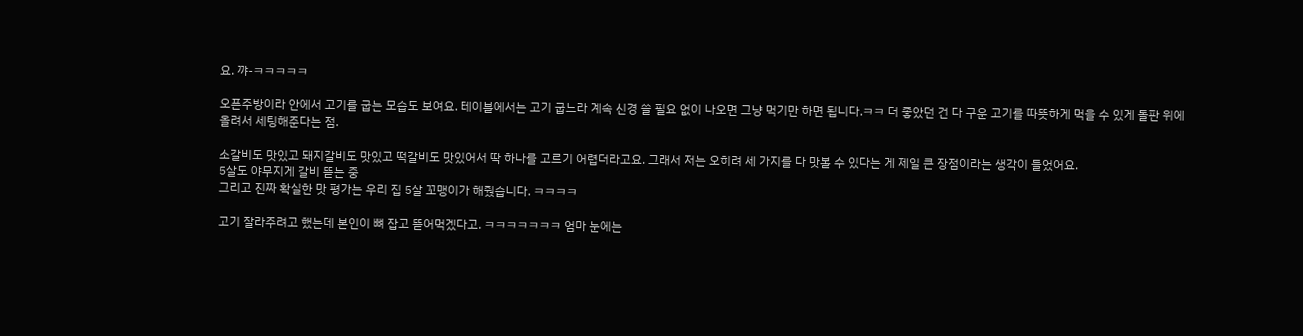요. 꺄-ㅋㅋㅋㅋㅋ

오픈주방이라 안에서 고기를 굽는 모습도 보여요. 테이블에서는 고기 굽느라 계속 신경 쓸 필요 없이 나오면 그냥 먹기만 하면 됩니다.ㅋㅋ 더 좋았던 건 다 구운 고기를 따뜻하게 먹을 수 있게 돌판 위에 올려서 세팅해준다는 점.

소갈비도 맛있고 돼지갈비도 맛있고 떡갈비도 맛있어서 딱 하나를 고르기 어렵더라고요. 그래서 저는 오히려 세 가지를 다 맛볼 수 있다는 게 제일 큰 장점이라는 생각이 들었어요.
5살도 야무지게 갈비 뜯는 중
그리고 진짜 확실한 맛 평가는 우리 집 5살 꼬맹이가 해줬습니다. ㅋㅋㅋㅋ

고기 잘라주려고 했는데 본인이 뼈 잡고 뜯어먹겠다고. ㅋㅋㅋㅋㅋㅋㅋ 엄마 눈에는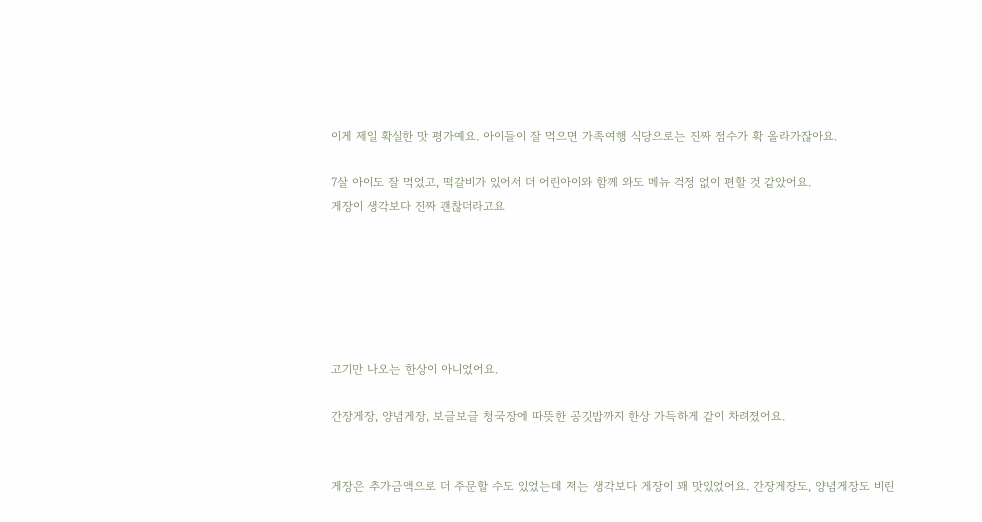이게 제일 확실한 맛 평가예요. 아이들이 잘 먹으면 가족여행 식당으로는 진짜 점수가 확 올라가잖아요.

7살 아이도 잘 먹었고, 떡갈비가 있어서 더 어린아이와 함께 와도 메뉴 걱정 없이 편할 것 같았어요.
게장이 생각보다 진짜 괜찮더라고요






고기만 나오는 한상이 아니었어요.

간장게장, 양념게장, 보글보글 청국장에 따뜻한 공깃밥까지 한상 가득하게 같이 차려졌어요.


게장은 추가금액으로 더 주문할 수도 있었는데 저는 생각보다 게장이 꽤 맛있었어요. 간장게장도, 양념게장도 비린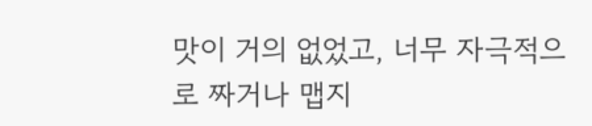맛이 거의 없었고, 너무 자극적으로 짜거나 맵지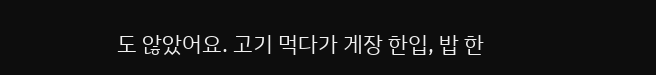도 않았어요. 고기 먹다가 게장 한입, 밥 한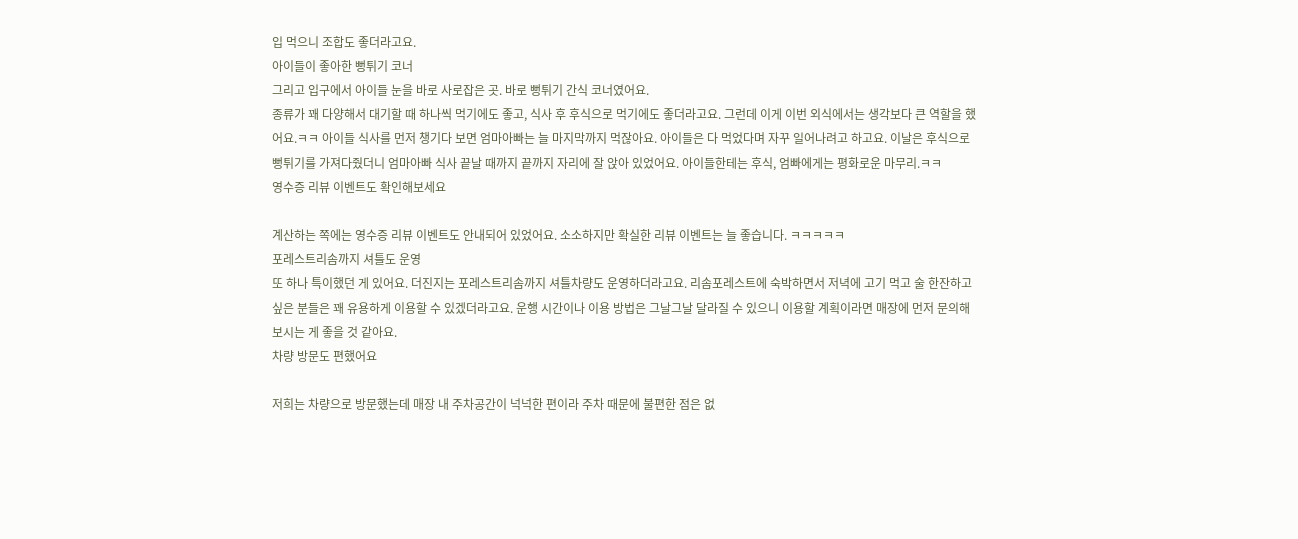입 먹으니 조합도 좋더라고요.
아이들이 좋아한 뻥튀기 코너
그리고 입구에서 아이들 눈을 바로 사로잡은 곳. 바로 뻥튀기 간식 코너였어요.
종류가 꽤 다양해서 대기할 때 하나씩 먹기에도 좋고, 식사 후 후식으로 먹기에도 좋더라고요. 그런데 이게 이번 외식에서는 생각보다 큰 역할을 했어요.ㅋㅋ 아이들 식사를 먼저 챙기다 보면 엄마아빠는 늘 마지막까지 먹잖아요. 아이들은 다 먹었다며 자꾸 일어나려고 하고요. 이날은 후식으로 뻥튀기를 가져다줬더니 엄마아빠 식사 끝날 때까지 끝까지 자리에 잘 앉아 있었어요. 아이들한테는 후식, 엄빠에게는 평화로운 마무리.ㅋㅋ
영수증 리뷰 이벤트도 확인해보세요

계산하는 쪽에는 영수증 리뷰 이벤트도 안내되어 있었어요. 소소하지만 확실한 리뷰 이벤트는 늘 좋습니다. ㅋㅋㅋㅋㅋ
포레스트리솜까지 셔틀도 운영
또 하나 특이했던 게 있어요. 더진지는 포레스트리솜까지 셔틀차량도 운영하더라고요. 리솜포레스트에 숙박하면서 저녁에 고기 먹고 술 한잔하고 싶은 분들은 꽤 유용하게 이용할 수 있겠더라고요. 운행 시간이나 이용 방법은 그날그날 달라질 수 있으니 이용할 계획이라면 매장에 먼저 문의해보시는 게 좋을 것 같아요.
차량 방문도 편했어요

저희는 차량으로 방문했는데 매장 내 주차공간이 넉넉한 편이라 주차 때문에 불편한 점은 없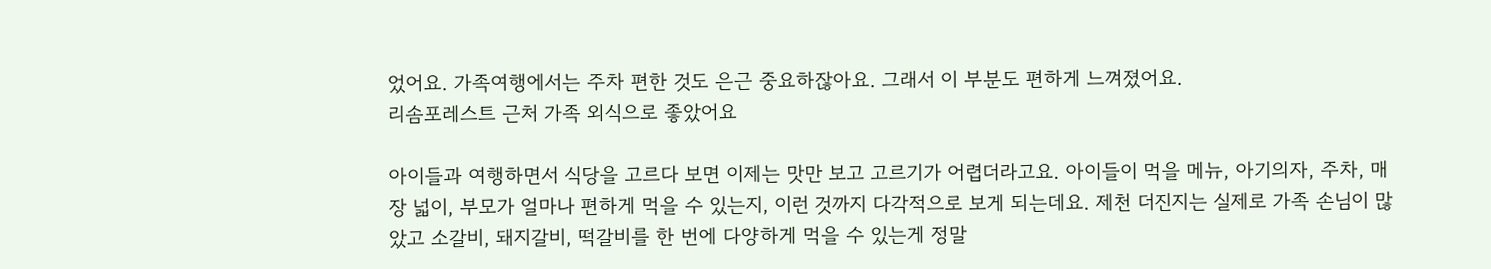었어요. 가족여행에서는 주차 편한 것도 은근 중요하잖아요. 그래서 이 부분도 편하게 느껴졌어요.
리솜포레스트 근처 가족 외식으로 좋았어요

아이들과 여행하면서 식당을 고르다 보면 이제는 맛만 보고 고르기가 어렵더라고요. 아이들이 먹을 메뉴, 아기의자, 주차, 매장 넓이, 부모가 얼마나 편하게 먹을 수 있는지, 이런 것까지 다각적으로 보게 되는데요. 제천 더진지는 실제로 가족 손님이 많았고 소갈비, 돼지갈비, 떡갈비를 한 번에 다양하게 먹을 수 있는게 정말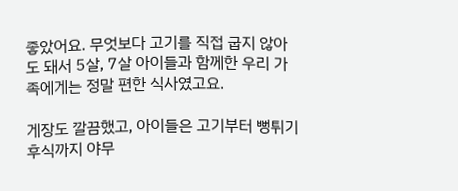좋았어요. 무엇보다 고기를 직접 굽지 않아도 돼서 5살, 7살 아이들과 함께한 우리 가족에게는 정말 편한 식사였고요.

게장도 깔끔했고, 아이들은 고기부터 뻥튀기 후식까지 야무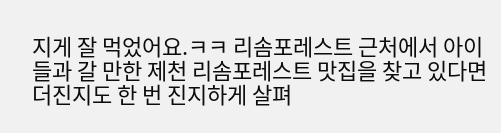지게 잘 먹었어요.ㅋㅋ 리솜포레스트 근처에서 아이들과 갈 만한 제천 리솜포레스트 맛집을 찾고 있다면 더진지도 한 번 진지하게 살펴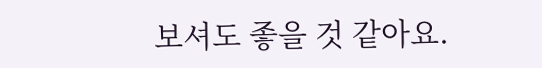보셔도 좋을 것 같아요.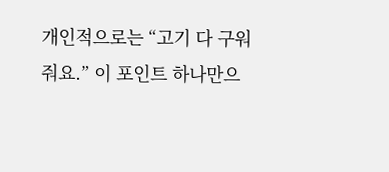개인적으로는 “고기 다 구워줘요.” 이 포인트 하나만으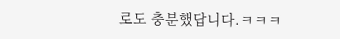로도 충분했답니다.ㅋㅋㅋ